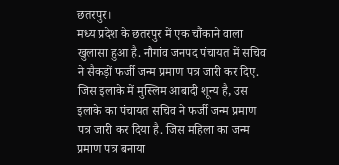छतरपुर।
मध्य प्रदेश के छतरपुर में एक चौंकाने वाला खुलासा हुआ है. नौगांव जनपद पंचायत में सचिव ने सैकड़ों फर्जी जन्म प्रमाण पत्र जारी कर दिए. जिस इलाके में मुस्लिम आबादी शून्य है, उस इलाके का पंचायत सचिव ने फर्जी जन्म प्रमाण पत्र जारी कर दिया है. जिस महिला का जन्म प्रमाण पत्र बनाया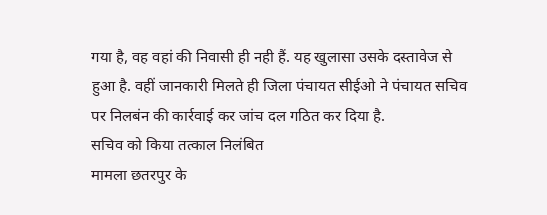गया है, वह वहां की निवासी ही नही हैं. यह खुलासा उसके दस्तावेज से हुआ है. वहीं जानकारी मिलते ही जिला पंचायत सीईओ ने पंचायत सचिव पर निलबंन की कार्रवाई कर जांच दल गठित कर दिया है.
सचिव को किया तत्काल निलंबित
मामला छतरपुर के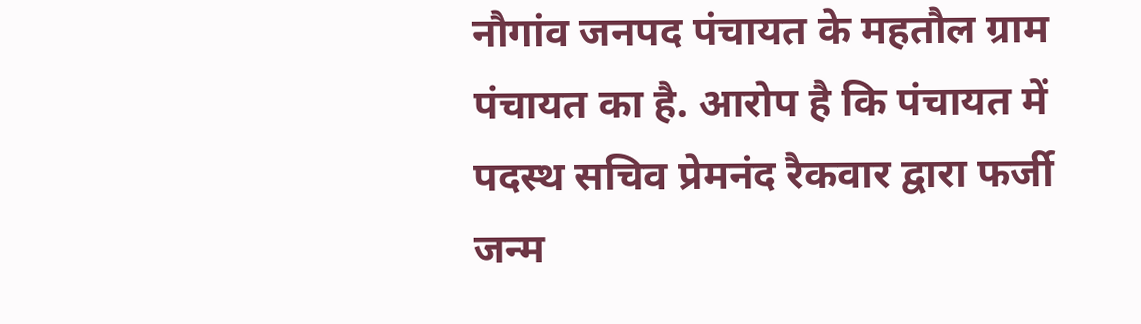नौगांव जनपद पंचायत के महतौल ग्राम पंचायत का है. आरोप है कि पंचायत में पदस्थ सचिव प्रेमनंद रैकवार द्वारा फर्जी जन्म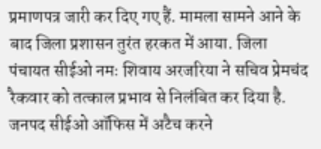प्रमाणपत्र जारी कर दिए गए हैं. मामला सामने आने के बाद जिला प्रशासन तुरंत हरकत में आया. जिला पंचायत सीईओ नमः शिवाय अरजरिया ने सचिव प्रेमचंद रैकवार को तत्काल प्रभाव से निलंबित कर दिया है. जनपद सीईओ ऑफिस में अटैच करने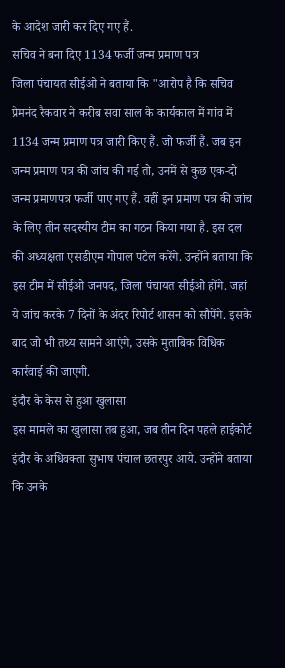के आदेश जारी कर दिए गए हैं.
सचिव ने बना दिए 1134 फर्जी जन्म प्रमाण पत्र
जिला पंचायत सीईओ ने बताया कि "आरोप है कि सचिव प्रेमनंद रैकवार ने करीब सवा साल के कार्यकाल में गांव में 1134 जन्म प्रमाण पत्र जारी किए हैं. जो फर्जी हैं. जब इन जन्म प्रमाण पत्र की जांच की गई तो, उनमें से कुछ एक-दो जन्म प्रमाणपत्र फर्जी पाए गए हैं. वहीं इन प्रमाण पत्र की जांच के लिए तीन सदस्यीय टीम का गठन किया गया है. इस दल की अध्यक्षता एसडीएम गोपाल पटेल करेंगे. उन्होंने बताया कि इस टीम में सीईओ जनपद, जिला पंचायत सीईओ होंगे. जहां ये जांच करके 7 दिनों के अंदर रिपोर्ट शासन को सौपेंगे. इसके बाद जो भी तथ्य सामने आएंगे, उसके मुताबिक विधिक कार्रवाई की जाएगी.
इंदौर के केस से हुआ खुलासा
इस मामले का खुलासा तब हुआ, जब तीन दिन पहले हाईकोर्ट इंदौर के अधिवक्ता सुभाष पंचाल छतरपुर आये. उन्होंने बताया कि उनके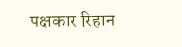पक्षकार रिहान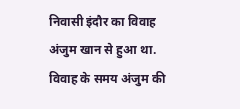निवासी इंदौर का विवाह अंजुम खान से हुआ था. विवाह के समय अंजुम की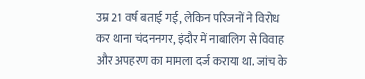उम्र 21 वर्ष बताई गई, लेकिन परिजनों ने विरोध कर थाना चंदननगर, इंदौर में नाबालिग से विवाह और अपहरण का मामला दर्ज कराया था. जांच के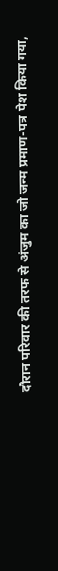दौरान परिवार की तरफ से अंजुम का जो जन्म प्रमाण-पत्र पेश किया गया,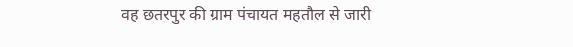वह छतरपुर की ग्राम पंचायत महतौल से जारी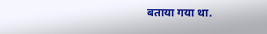बताया गया था.